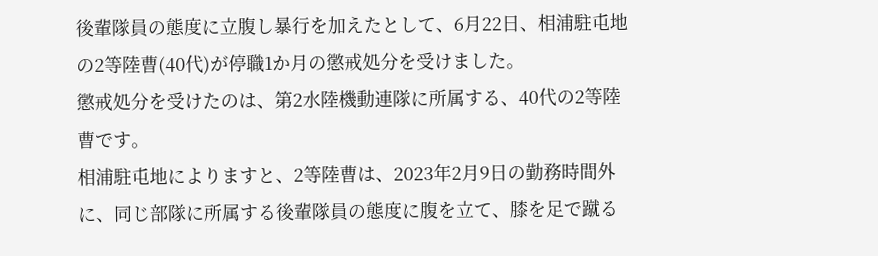後輩隊員の態度に立腹し暴行を加えたとして、6月22日、相浦駐屯地の2等陸曹(40代)が停職1か月の懲戒処分を受けました。
懲戒処分を受けたのは、第2水陸機動連隊に所属する、40代の2等陸曹です。
相浦駐屯地によりますと、2等陸曹は、2023年2月9日の勤務時間外に、同じ部隊に所属する後輩隊員の態度に腹を立て、膝を足で蹴る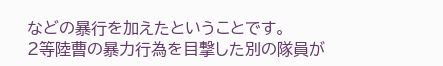などの暴行を加えたということです。
2等陸曹の暴力行為を目撃した別の隊員が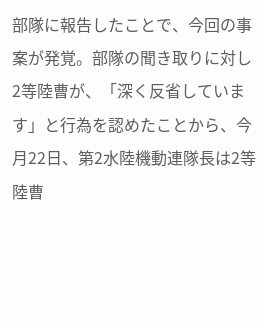部隊に報告したことで、今回の事案が発覚。部隊の聞き取りに対し2等陸曹が、「深く反省しています」と行為を認めたことから、今月22日、第2水陸機動連隊長は2等陸曹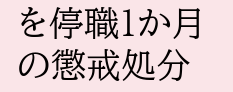を停職1か月の懲戒処分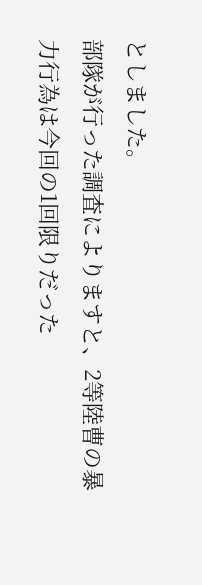としました。
部隊が行った調査によりますと、2等陸曹の暴力行為は今回の1回限りだった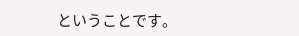ということです。